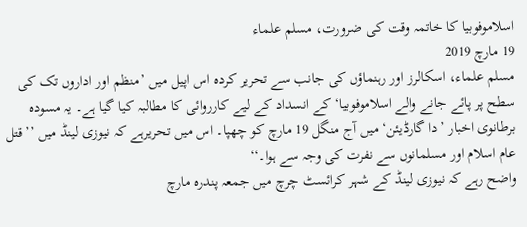اسلاموفوبيا کا خاتمہ وقت کی ضرورت، مسلم علماء
19 مارچ 2019
مسلم علماء، اسکالرز اور رہنماؤں کی جانب سے تحرير کردہ اس اپيل ميں ’منظم اور اداروں تک کی سطح پر پائے جانے والے اسلاموفوبيا‘ کے انسداد کے ليے کارروائی کا مطالبہ کيا گيا ہے۔ يہ مسودہ برطانوی اخبار ’دا گارڈيئن‘ ميں آج منگل 19 مارچ کو چھپا۔ اس میں تحريرہے کہ نیوزی لینڈ میں ’’قتل عام اسلام اور مسلمانوں سے نفرت کی وجہ سے ہوا۔‘‘
واضح رہے کہ نيوزی لينڈ کے شہر کرائسٹ چرچ ميں جمعہ پندرہ مارچ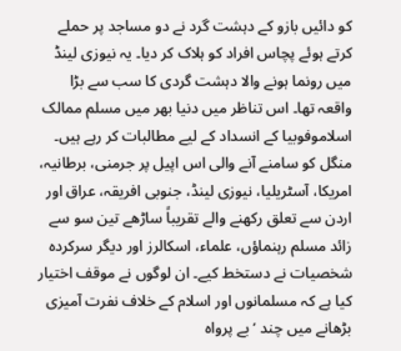کو دائيں بازو کے دہشت گرد نے دو مساجد پر حملے کرتے ہوئے پچاس افراد کو ہلاک کر ديا۔ يہ نيوزی لينڈ ميں رونما ہونے والا دہشت گردی کا سب سے بڑا واقعہ تھا۔ اس تناظر ميں دنيا بھر ميں مسلم ممالک اسلاموفوبيا کے انسداد کے ليے مطالبات کر رہے ہيں۔
منگل کو سامنے آنے والی اس اپيل پر جرمنی، برطانيہ، امريکا، آسٹريليا، نيوزی لينڈ، جنوبی افريقہ، عراق اور اردن سے تعلق رکھنے والے تقريباً ساڑھے تين سو سے زائد مسلم رہنماؤں، علماء، اسکالرز اور ديگر سرکردہ شخصيات نے دستخط کيے۔ ان لوگوں نے موقف اختيار کيا ہے کہ مسلمانوں اور اسلام کے خلاف نفرت آميزی بڑھانے ميں چند ’بے پرواہ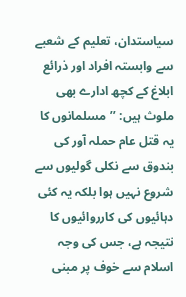سياستدان، تعليم کے شعبے سے وابستہ افراد اور ذرائع ابلاغ کے کچھ ادارے بھی ملوث ہيں: ’’مسلمانوں کا يہ قتل عام حملہ آور کی بندوق سے نکلی گوليوں سے شروع نہيں ہوا بلکہ يہ کئی دہائيوں کی کارروائيوں کا نتيجہ ہے، جس کی وجہ اسلام سے خوف پر مبنی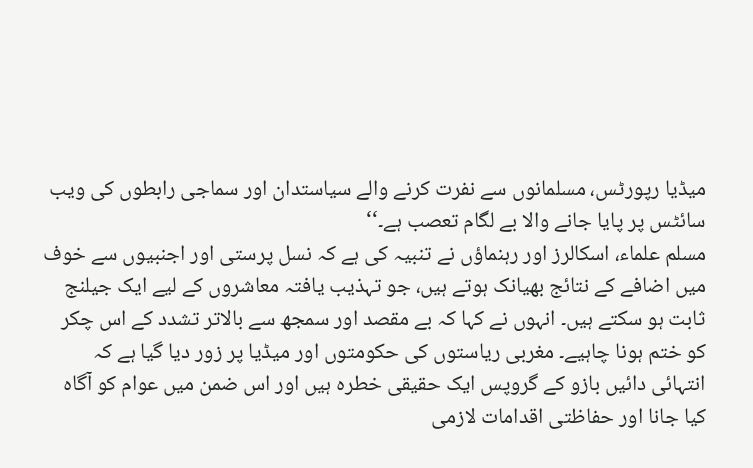ميڈيا رپورٹس، مسلمانوں سے نفرت کرنے والے سياستدان اور سماجی رابطوں کی ويب سائٹس پر پايا جانے والا بے لگام تعصب ہے۔‘‘
مسلم علماء، اسکالرز اور رہنماؤں نے تنبيہ کی ہے کہ نسل پرستی اور اجنبيوں سے خوف ميں اضافے کے نتائج بھيانک ہوتے ہيں، جو تہذيب یافتہ معاشروں کے ليے ايک جيلنج ثابت ہو سکتے ہيں۔ انہوں نے کہا کہ بے مقصد اور سمجھ سے بالاتر تشدد کے اس چکر کو ختم ہونا چاہيے۔ مغربی رياستوں کی حکومتوں اور ميڈيا پر زور ديا گيا ہے کہ انتہائی دائيں بازو کے گروپس ايک حقيقی خطرہ ہيں اور اس ضمن ميں عوام کو آگاہ کیا جانا اور حفاظتی اقدامات لازمی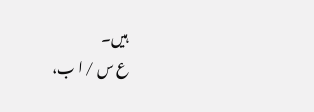ہیں۔
ع س / ا ب،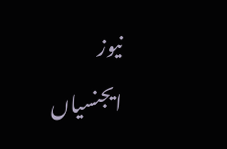نيوز ايجنسياں